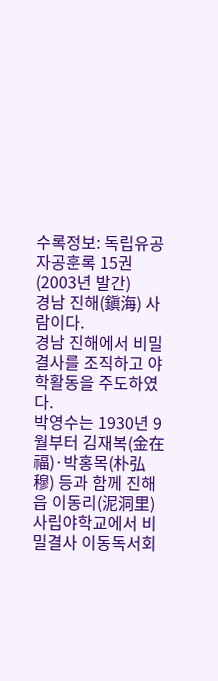수록정보: 독립유공자공훈록 15권(2003년 발간)
경남 진해(鎭海) 사람이다.
경남 진해에서 비밀결사를 조직하고 야학활동을 주도하였다.
박영수는 1930년 9월부터 김재복(金在福)·박홍목(朴弘穆) 등과 함께 진해읍 이동리(泥洞里) 사립야학교에서 비밀결사 이동독서회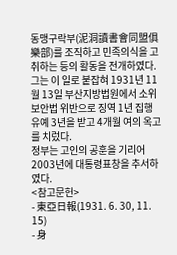동맹구락부(泥洞讀書會同盟俱樂部)를 조직하고 민족의식을 고취하는 등의 활동을 전개하였다.
그는 이 일로 붙잡혀 1931년 11월 13일 부산지방법원에서 소위 보안법 위반으로 징역 1년 집행유예 3년을 받고 4개월 여의 옥고를 치렀다.
정부는 고인의 공훈을 기리어 2003년에 대통령표창을 추서하였다.
<참고문헌>
- 東亞日報(1931. 6. 30, 11. 15)
- 身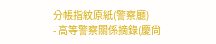分帳指紋原紙(警察廳)
- 高等警察關係摘錄(慶尙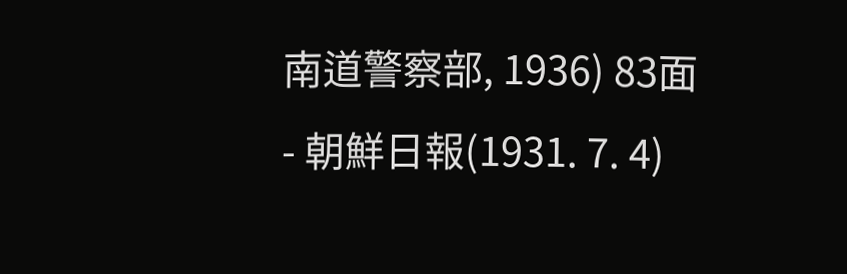南道警察部, 1936) 83面
- 朝鮮日報(1931. 7. 4)